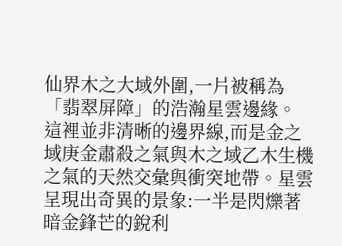仙界木之大域外圍,一片被稱為「翡翠屏障」的浩瀚星雲邊緣。
這裡並非清晰的邊界線,而是金之域庚金肅殺之氣與木之域乙木生機之氣的天然交彙與衝突地帶。星雲呈現出奇異的景象:一半是閃爍著暗金鋒芒的銳利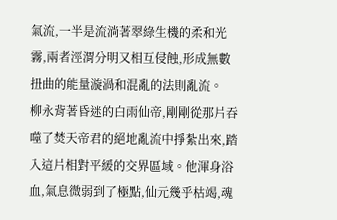氣流,一半是流淌著翠綠生機的柔和光霧,兩者涇渭分明又相互侵蝕,形成無數扭曲的能量漩渦和混亂的法則亂流。
柳永背著昏迷的白雨仙帝,剛剛從那片吞噬了焚天帝君的絕地亂流中掙紮出來,踏入這片相對平緩的交界區域。他渾身浴血,氣息微弱到了極點,仙元幾乎枯竭,魂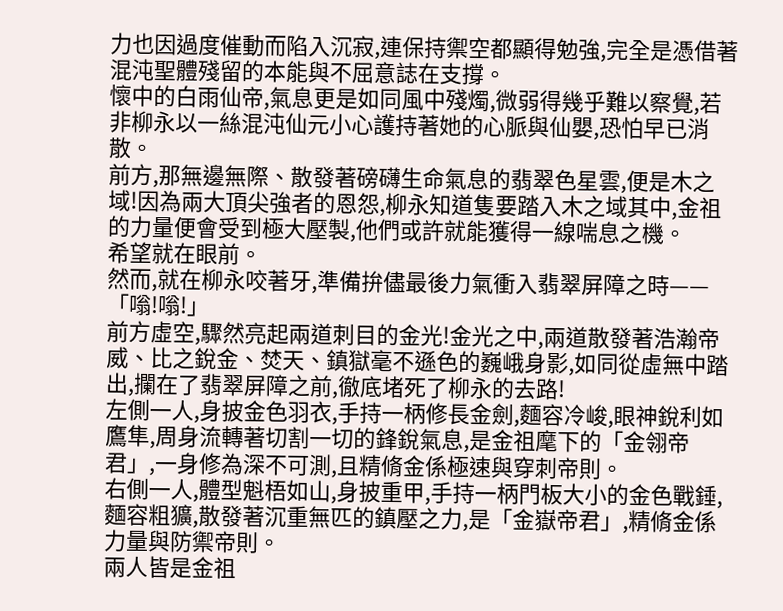力也因過度催動而陷入沉寂,連保持禦空都顯得勉強,完全是憑借著混沌聖體殘留的本能與不屈意誌在支撐。
懷中的白雨仙帝,氣息更是如同風中殘燭,微弱得幾乎難以察覺,若非柳永以一絲混沌仙元小心護持著她的心脈與仙嬰,恐怕早已消散。
前方,那無邊無際、散發著磅礴生命氣息的翡翠色星雲,便是木之域!因為兩大頂尖強者的恩怨,柳永知道隻要踏入木之域其中,金祖的力量便會受到極大壓製,他們或許就能獲得一線喘息之機。
希望就在眼前。
然而,就在柳永咬著牙,準備拚儘最後力氣衝入翡翠屏障之時——
「嗡!嗡!」
前方虛空,驟然亮起兩道刺目的金光!金光之中,兩道散發著浩瀚帝威、比之銳金、焚天、鎮獄毫不遜色的巍峨身影,如同從虛無中踏出,攔在了翡翠屏障之前,徹底堵死了柳永的去路!
左側一人,身披金色羽衣,手持一柄修長金劍,麵容冷峻,眼神銳利如鷹隼,周身流轉著切割一切的鋒銳氣息,是金祖麾下的「金翎帝君」,一身修為深不可測,且精脩金係極速與穿刺帝則。
右側一人,體型魁梧如山,身披重甲,手持一柄門板大小的金色戰錘,麵容粗獷,散發著沉重無匹的鎮壓之力,是「金嶽帝君」,精脩金係力量與防禦帝則。
兩人皆是金祖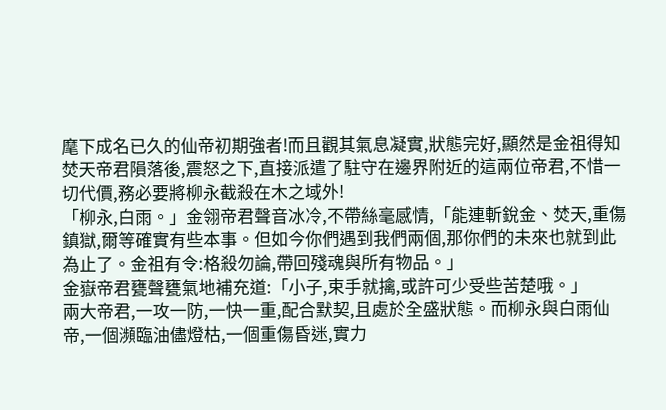麾下成名已久的仙帝初期強者!而且觀其氣息凝實,狀態完好,顯然是金祖得知焚天帝君隕落後,震怒之下,直接派遣了駐守在邊界附近的這兩位帝君,不惜一切代價,務必要將柳永截殺在木之域外!
「柳永,白雨。」金翎帝君聲音冰冷,不帶絲毫感情,「能連斬銳金、焚天,重傷鎮獄,爾等確實有些本事。但如今你們遇到我們兩個,那你們的未來也就到此為止了。金祖有令:格殺勿論,帶回殘魂與所有物品。」
金嶽帝君甕聲甕氣地補充道:「小子,束手就擒,或許可少受些苦楚哦。」
兩大帝君,一攻一防,一快一重,配合默契,且處於全盛狀態。而柳永與白雨仙帝,一個瀕臨油儘燈枯,一個重傷昏迷,實力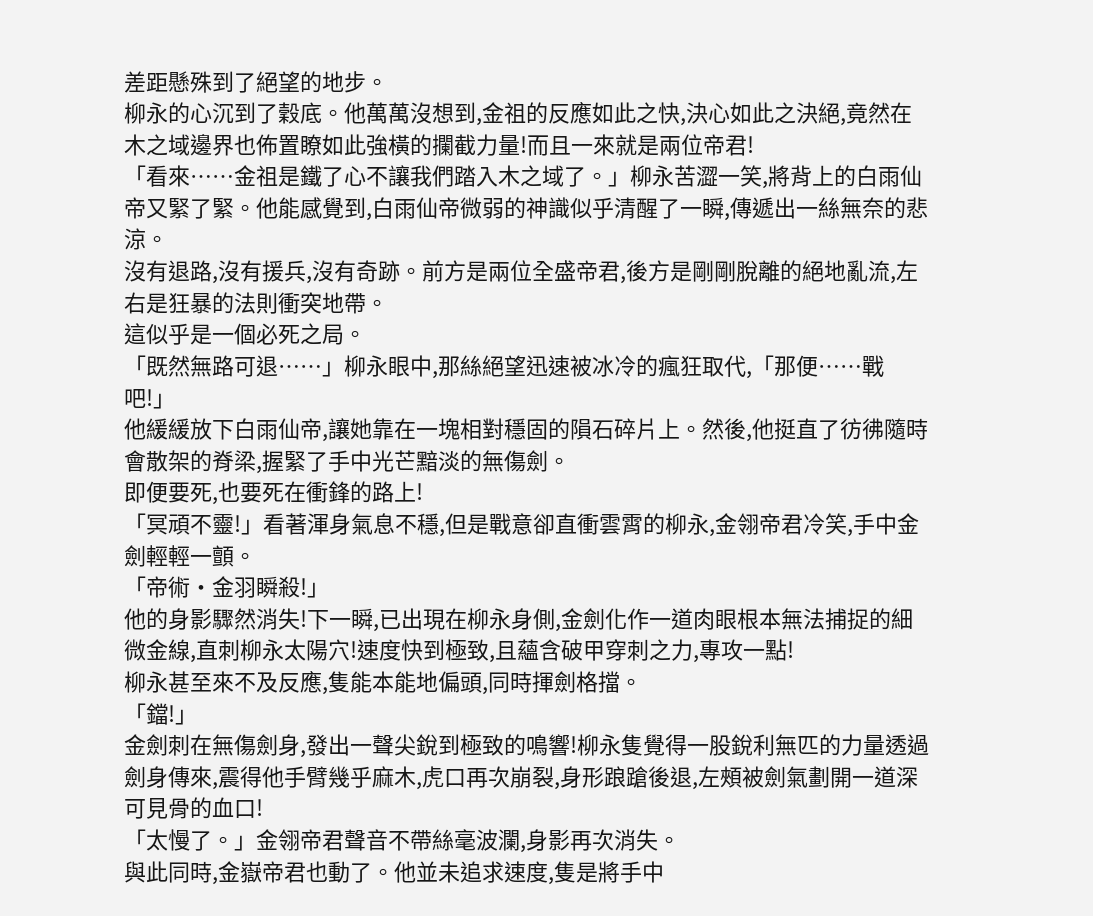差距懸殊到了絕望的地步。
柳永的心沉到了穀底。他萬萬沒想到,金祖的反應如此之快,決心如此之決絕,竟然在木之域邊界也佈置瞭如此強橫的攔截力量!而且一來就是兩位帝君!
「看來……金祖是鐵了心不讓我們踏入木之域了。」柳永苦澀一笑,將背上的白雨仙帝又緊了緊。他能感覺到,白雨仙帝微弱的神識似乎清醒了一瞬,傳遞出一絲無奈的悲涼。
沒有退路,沒有援兵,沒有奇跡。前方是兩位全盛帝君,後方是剛剛脫離的絕地亂流,左右是狂暴的法則衝突地帶。
這似乎是一個必死之局。
「既然無路可退……」柳永眼中,那絲絕望迅速被冰冷的瘋狂取代,「那便……戰吧!」
他緩緩放下白雨仙帝,讓她靠在一塊相對穩固的隕石碎片上。然後,他挺直了彷彿隨時會散架的脊梁,握緊了手中光芒黯淡的無傷劍。
即便要死,也要死在衝鋒的路上!
「冥頑不靈!」看著渾身氣息不穩,但是戰意卻直衝雲霄的柳永,金翎帝君冷笑,手中金劍輕輕一顫。
「帝術·金羽瞬殺!」
他的身影驟然消失!下一瞬,已出現在柳永身側,金劍化作一道肉眼根本無法捕捉的細微金線,直刺柳永太陽穴!速度快到極致,且蘊含破甲穿刺之力,專攻一點!
柳永甚至來不及反應,隻能本能地偏頭,同時揮劍格擋。
「鐺!」
金劍刺在無傷劍身,發出一聲尖銳到極致的鳴響!柳永隻覺得一股銳利無匹的力量透過劍身傳來,震得他手臂幾乎麻木,虎口再次崩裂,身形踉蹌後退,左頰被劍氣劃開一道深可見骨的血口!
「太慢了。」金翎帝君聲音不帶絲毫波瀾,身影再次消失。
與此同時,金嶽帝君也動了。他並未追求速度,隻是將手中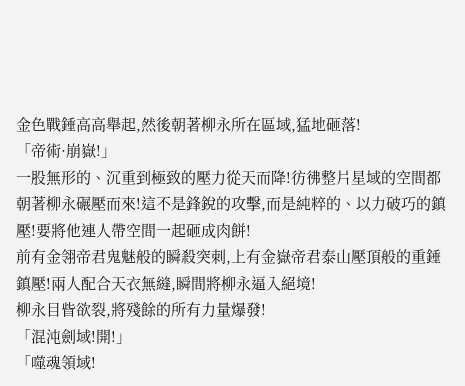金色戰錘高高舉起,然後朝著柳永所在區域,猛地砸落!
「帝術·崩嶽!」
一股無形的、沉重到極致的壓力從天而降!彷彿整片星域的空間都朝著柳永碾壓而來!這不是鋒銳的攻擊,而是純粹的、以力破巧的鎮壓!要將他連人帶空間一起砸成肉餅!
前有金翎帝君鬼魅般的瞬殺突刺,上有金嶽帝君泰山壓頂般的重錘鎮壓!兩人配合天衣無縫,瞬間將柳永逼入絕境!
柳永目眥欲裂,將殘餘的所有力量爆發!
「混沌劍域!開!」
「噬魂領域!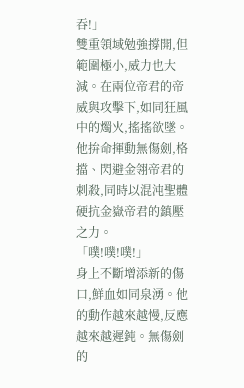吞!」
雙重領域勉強撐開,但範圍極小,威力也大減。在兩位帝君的帝威與攻擊下,如同狂風中的燭火,搖搖欲墜。
他拚命揮動無傷劍,格擋、閃避金翎帝君的刺殺,同時以混沌聖體硬抗金嶽帝君的鎮壓之力。
「噗!噗!噗!」
身上不斷增添新的傷口,鮮血如同泉湧。他的動作越來越慢,反應越來越遲鈍。無傷劍的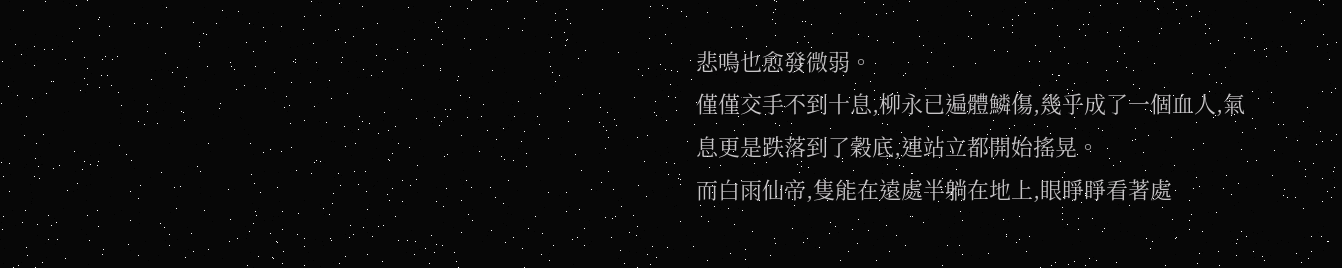悲鳴也愈發微弱。
僅僅交手不到十息,柳永已遍體鱗傷,幾乎成了一個血人,氣息更是跌落到了穀底,連站立都開始搖晃。
而白雨仙帝,隻能在遠處半躺在地上,眼睜睜看著處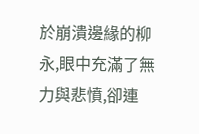於崩潰邊緣的柳永,眼中充滿了無力與悲憤,卻連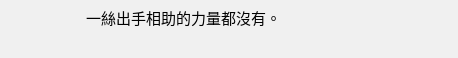一絲出手相助的力量都沒有。